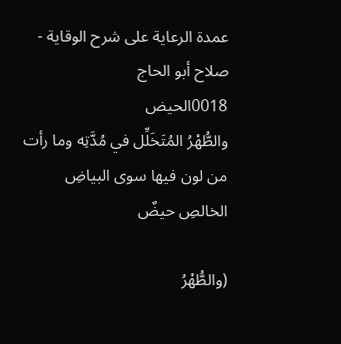عمدة الرعاية على شرح الوقاية - صلاح أبو الحاج
0018الحيض
والطُّهْرُ المُتَخَلِّل في مُدَّتِه وما رأت من لون فيها سوى البياضِ الخالصِ حيضٌ

(والطُّهْرُ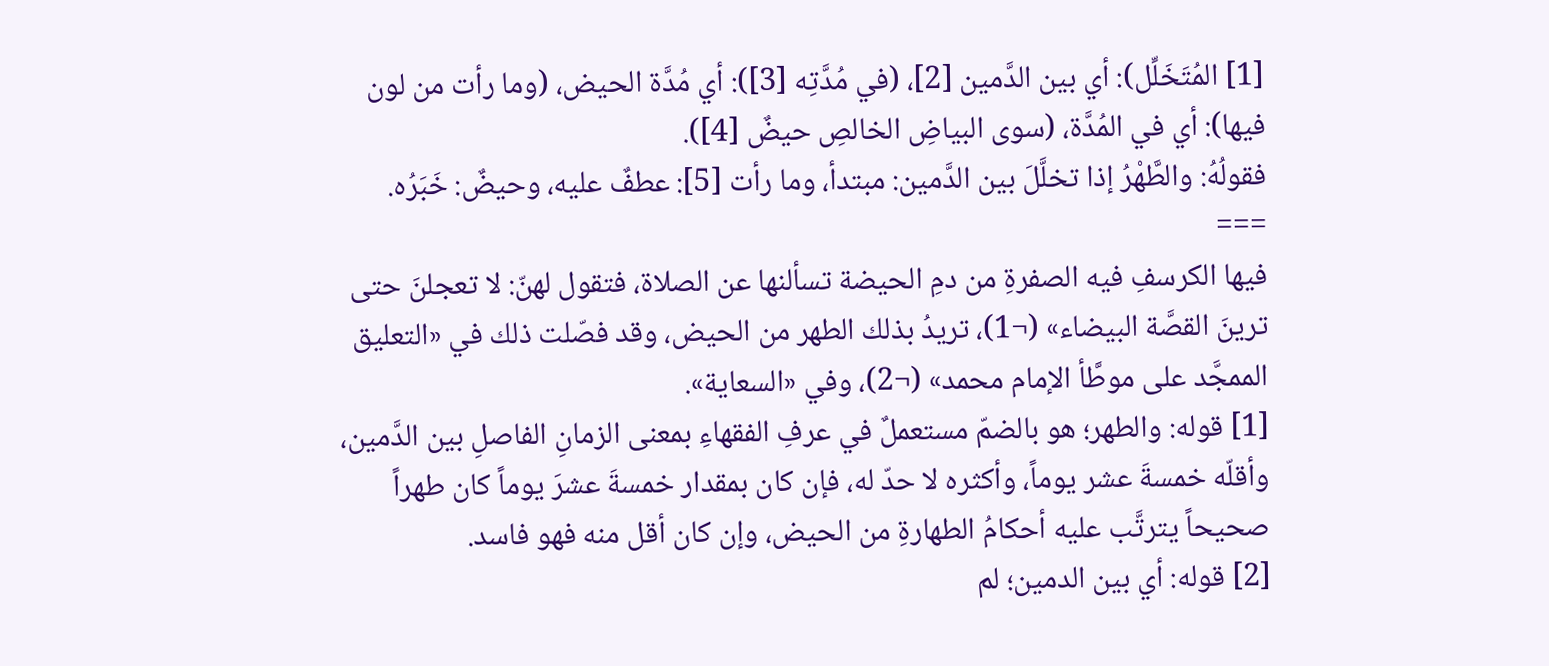[1] المُتَخَلِّل): أي بين الدَّمين [2]، (في مُدَّتِه [3]): أي مُدَّة الحيض، (وما رأت من لون فيها): أي في المُدَّة، (سوى البياضِ الخالصِ حيضٌ [4]).
فقولُهُ: والطَّهْرُ إذا تخلَّلَ بين الدَّمين: مبتدأ، وما رأت [5]: عطفٌ عليه، وحيضٌ: خَبَرُه.
===
فيها الكرسفِ فيه الصفرةِ من دمِ الحيضة تسألنها عن الصلاة، فتقول لهنّ: لا تعجلنَ حتى ترينَ القصَّة البيضاء» (¬1)، تريدُ بذلك الطهر من الحيض، وقد فصّلت ذلك في «التعليق الممجَّد على موطَّأ الإمام محمد» (¬2)، وفي «السعاية».
[1] قوله: والطهر؛ هو بالضمّ مستعملٌ في عرفِ الفقهاءِ بمعنى الزمانِ الفاصلِ بين الدَّمين، وأقلّه خمسةَ عشر يوماً، وأكثره لا حدّ له، فإن كان بمقدار خمسةَ عشرَ يوماً كان طهراً صحيحاً يترتَّب عليه أحكامُ الطهارةِ من الحيض، وإن كان أقل منه فهو فاسد.
[2] قوله: أي بين الدمين؛ لم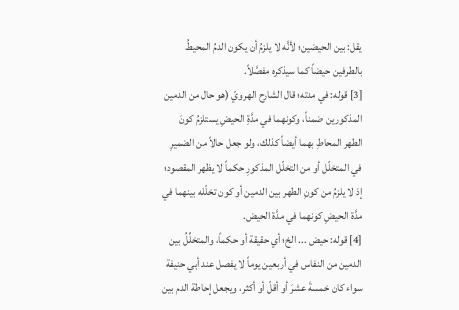يقل: بين الحيضين؛ لأنَّه لا يلزمُ أن يكون الدمُ المحيطُ بالطرفين حيضاً كما سيذكره مفصَّلاً.
[3] قوله: في مدته؛ قال الشارح الهرويّ (هو حال من الدمين المذكورين ضمناً، وكونهما في مدَّةِ الحيضِ يستلزمُ كونَ الطهر المحاطِ بهما أيضاً كذلك، ولو جعل حالاً من الضميرِ في المتخلّل أو من التخلّل المذكورِ حكماً لا يظهر المقصود؛ إذ لا يلزمُ من كونِ الطهر بين الدمين أو كون تخلّله بينهما في مدَّة الحيضِ كونهما في مدَّة الحيض.
[4] قوله: حيض ... الخ؛ أي حقيقة أو حكماً، والمتخلِّلُ بين الدمين من النفاس في أربعين يوماً لا يفصل عند أبي حنيفة سواء كان خمسةَ عشرَ أو أقلّ أو أكثر، ويجعل إحاطة الدم بين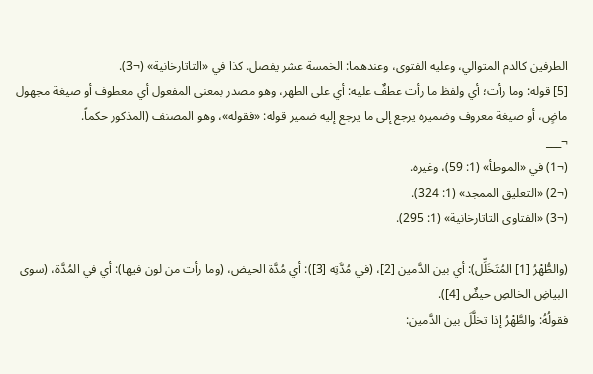الطرفين كالدم المتوالي، وعليه الفتوى، وعندهما: الخمسة عشر يفصل. كذا في «التاتارخانية» (¬3).
[5] قوله: وما رأت؛ أي ولفظ ما رأت عطفٌ عليه: أي على الطهر، وهو مصدر بمعنى المفعول أي معطوف أو صيغة مجهول ماضٍ، أو صيغة معروف وضميره يرجع إلى ما يرجع إليه ضمير قوله: «فقوله»، وهو المصنف (المذكور حكماً.
¬___
(¬1) في «الموطأ» (1: 59)، وغيره.
(¬2) «التعليق الممجد» (1: 324).
(¬3) «الفتاوى التاتارخانية» (1: 295).

(والطُّهْرُ [1] المُتَخَلِّل): أي بين الدَّمين [2]، (في مُدَّتِه [3]): أي مُدَّة الحيض، (وما رأت من لون فيها): أي في المُدَّة، (سوى البياضِ الخالصِ حيضٌ [4]).
فقولُهُ: والطَّهْرُ إذا تخلَّلَ بين الدَّمين: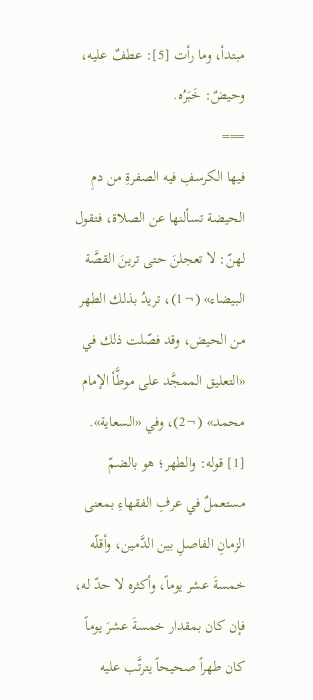مبتدأ، وما رأت [5]: عطفٌ عليه، وحيضٌ: خَبَرُه.
===
فيها الكرسفِ فيه الصفرةِ من دمِ الحيضة تسألنها عن الصلاة، فتقول لهنّ: لا تعجلنَ حتى ترينَ القصَّة البيضاء» (¬1)، تريدُ بذلك الطهر من الحيض، وقد فصّلت ذلك في «التعليق الممجَّد على موطَّأ الإمام محمد» (¬2)، وفي «السعاية».
[1] قوله: والطهر؛ هو بالضمّ مستعملٌ في عرفِ الفقهاءِ بمعنى الزمانِ الفاصلِ بين الدَّمين، وأقلّه خمسةَ عشر يوماً، وأكثره لا حدّ له، فإن كان بمقدار خمسةَ عشرَ يوماً كان طهراً صحيحاً يترتَّب عليه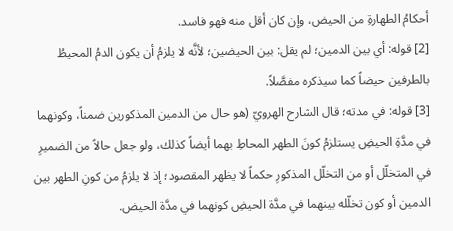أحكامُ الطهارةِ من الحيض، وإن كان أقل منه فهو فاسد.
[2] قوله: أي بين الدمين؛ لم يقل: بين الحيضين؛ لأنَّه لا يلزمُ أن يكون الدمُ المحيطُ بالطرفين حيضاً كما سيذكره مفصَّلاً.
[3] قوله: في مدته؛ قال الشارح الهرويّ (هو حال من الدمين المذكورين ضمناً، وكونهما في مدَّةِ الحيضِ يستلزمُ كونَ الطهر المحاطِ بهما أيضاً كذلك، ولو جعل حالاً من الضميرِ في المتخلّل أو من التخلّل المذكورِ حكماً لا يظهر المقصود؛ إذ لا يلزمُ من كونِ الطهر بين الدمين أو كون تخلّله بينهما في مدَّة الحيضِ كونهما في مدَّة الحيض.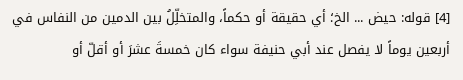[4] قوله: حيض ... الخ؛ أي حقيقة أو حكماً، والمتخلِّلُ بين الدمين من النفاس في أربعين يوماً لا يفصل عند أبي حنيفة سواء كان خمسةَ عشرَ أو أقلّ أو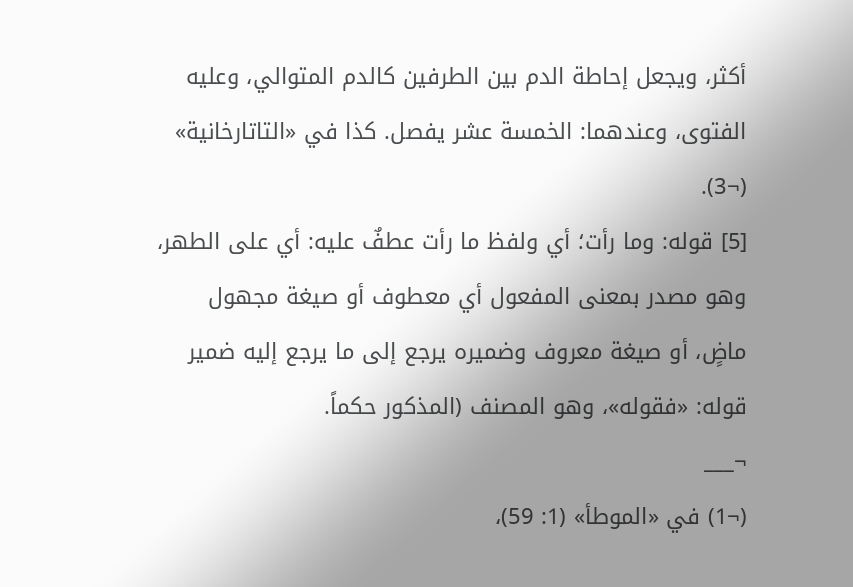أكثر، ويجعل إحاطة الدم بين الطرفين كالدم المتوالي، وعليه الفتوى، وعندهما: الخمسة عشر يفصل. كذا في «التاتارخانية» (¬3).
[5] قوله: وما رأت؛ أي ولفظ ما رأت عطفٌ عليه: أي على الطهر، وهو مصدر بمعنى المفعول أي معطوف أو صيغة مجهول ماضٍ، أو صيغة معروف وضميره يرجع إلى ما يرجع إليه ضمير قوله: «فقوله»، وهو المصنف (المذكور حكماً.
¬___
(¬1) في «الموطأ» (1: 59)،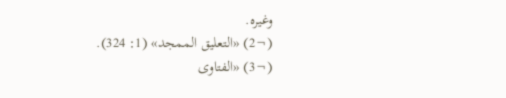وغيره.
(¬2) «التعليق الممجد» (1: 324).
(¬3) «الفتاوى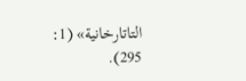التاتارخانية» (1: 295).